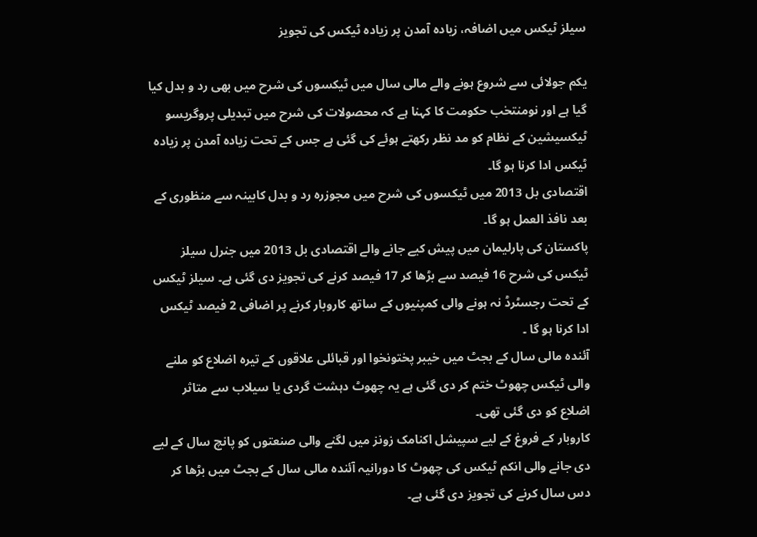سیلز ٹیکس میں اضافہ، زیادہ آمدن پر زیادہ ٹیکس کی تجویز

یکم جولائی سے شروع ہونے والے مالی سال میں ٹیکسوں کی شرح میں بھی رد و بدل کیا گیا ہے اور نومنتخب حکومت کا کہنا ہے کہ محصولات کی شرح میں تبدیلی پروگریسو ٹیکسیشین کے نظام کو مد نظر رکھتے ہوئے کی گئی ہے جس کے تحت زیادہ آمدن پر زیادہ ٹیکس ادا کرنا ہو گا۔
اقتصادی بل 2013 میں ٹیکسوں کی شرح میں مجوزرہ رد و بدل کابینہ سے منظوری کے بعد نافذ العمل ہو گا۔
پاکستان کی پارلیمان میں پیش کیے جانے والے اقتصادی بل 2013 میں جنرل سیلز ٹیکس کی شرح 16 فیصد سے بڑھا کر 17 فیصد کرنے کی تجویز دی گئی ہے۔ سیلز ٹیکس کے تحت رجسٹرڈ نہ ہونے والی کمپنیوں کے ساتھ کاروبار کرنے پر اضافی 2 فیصد ٹیکس ادا کرنا ہو گا ۔
آئندہ مالی سال کے بجٹ میں خیبر پختونخوا اور قبائلی علاقوں کے تیرہ اضلاع کو ملنے والی ٹیکس چھوٹ ختم کر دی گئی ہے یہ چھوٹ دہشت گردی یا سیلاب سے متاثر اضلاع کو دی گئی تھی۔
کاروبار کے فروغ کے لیے سپیشل اکنامک زونز میں لگنے والی صنعتوں کو پانچ سال کے لیے دی جانے والی انکم ٹیکس کی چھوٹ کا دورانیہ آئندہ مالی سال کے بجٹ میں بڑھا کر دس سال کرنے کی تجویز دی گئی ہے۔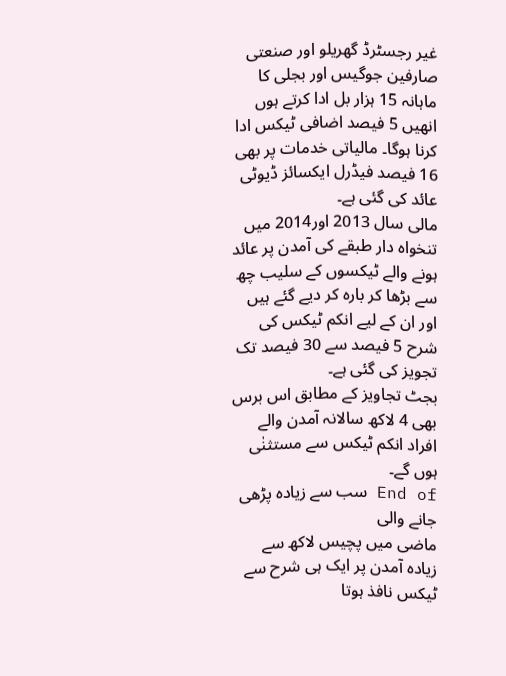غیر رجسٹرڈ گھریلو اور صنعتی صارفین جوگیس اور بجلی کا ماہانہ 15 ہزار بل ادا کرتے ہوں انھیں 5 فیصد اضافی ٹیکس ادا کرنا ہوگا۔ مالیاتی خدمات پر بھی 16 فیصد فیڈرل ایکسائز ڈیوٹی عائد کی گئی ہے۔
مالی سال 2013 اور2014 میں تنخواہ دار طبقے کی آمدن پر عائد ہونے والے ٹیکسوں کے سلیب چھ سے بڑھا کر بارہ کر دیے گئے ہیں اور ان کے لیے انکم ٹیکس کی شرح 5 فیصد سے 30 فیصد تک تجویز کی گئی ہے۔
بجٹ تجاویز کے مطابق اس برس بھی 4 لاکھ سالانہ آمدن والے افراد انکم ٹیکس سے مستثنٰی ہوں گے۔
End of سب سے زیادہ پڑھی جانے والی
ماضی میں پچیس لاکھ سے زیادہ آمدن پر ایک ہی شرح سے ٹیکس نافذ ہوتا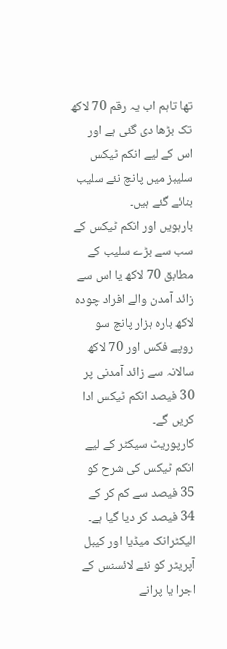تھا تاہم اب یہ رقم 70 لاکھ تک بڑھا دی گئی ہے اور اس کے لیے انکم ٹیکس سلیبز میں پانچ نئے سلیب بنائے گئے ہیں۔
بارہویں اور انکم ٹیکس کے سب سے بڑے سلیب کے مطابق 70 لاکھ یا اس سے زائد آمدن والے افراد چودہ لاکھ بارہ ہزار پانچ سو روپے فکس اور 70 لاکھ سالانہ سے زائد آمدنی پر 30 فیصد انکم ٹیکس ادا کریں گے۔
کارپوریٹ سیکٹر کے لیے انکم ٹیکس کی شرح کو 35 فیصد سے کم کر کے 34 فیصد کر دیا گیا ہے۔
الیکٹرانک میڈیا اور کیبل آپریٹر کو نئے لائسنس کے اجرا یا پرانے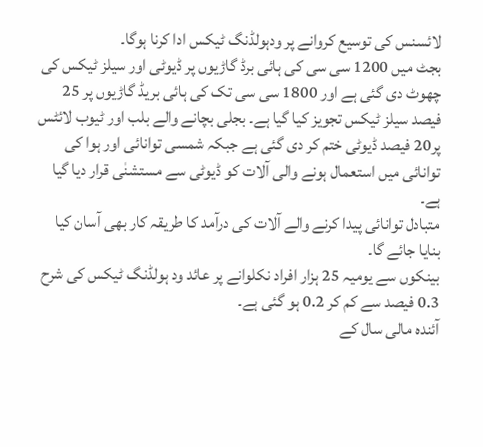لائسنس کی توسیع کروانے پر ودہولڈنگ ٹیکس ادا کرنا ہوگا۔
بجٹ میں 1200 سی سی کی ہائی برڈ گاڑیوں پر ڈیوٹی اور سیلز ٹیکس کی چھوٹ دی گئی ہے اور 1800 سی سی تک کی ہائی بریڈ گاڑیوں پر 25 فیصد سیلز ٹیکس تجویز کیا گیا ہے۔ بجلی بچانے والے بلب اور ٹیوب لائٹس پر20 فیصد ڈیوٹی ختم کر دی گئی ہے جبکہ شمسی توانائی اور ہوا کی توانائی میں استعمال ہونے والی آلات کو ڈیوٹی سے مستشنٰی قرار دیا گیا ہے۔
متبادل توانائی پیدا کرنے والے آلات کی درآمد کا طریقہ کار بھی آسان کیا بنایا جائے گا۔
بینکوں سے یومیہ 25 ہزار افراد نکلوانے پر عائد ود ہولڈنگ ٹیکس کی شرح 0.3 فیصد سے کم کر 0.2 ہو گئی ہے۔
آئندہ مالی سال کے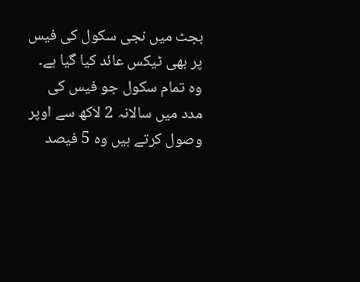بجٹ میں نجی سکول کی فیس پر بھی ٹیکس عائد کیا گیا ہے۔ وہ تمام سکول جو فیس کی مدد میں سالانہ 2 لاکھ سے اوپر وصول کرتے ہیں وہ 5 فیصد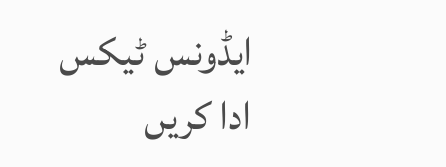ایڈونس ٹیکس ادا کریں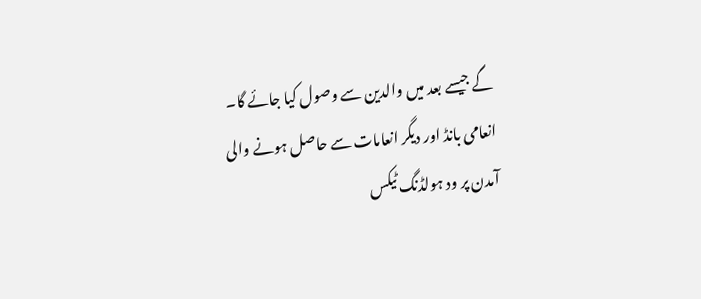گے جیسے بعد میں والدین سے وصول کیا جائے گا۔
انعامی بانڈ اور دیگر انعامات سے حاصل ہونے والی آمدن پر ود ہولڈنگ ٹیکس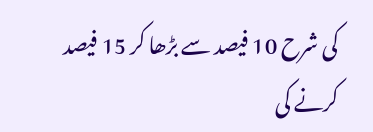کی شرح 10 فیصد سے بڑھا کر 15 فیصد کرنے کی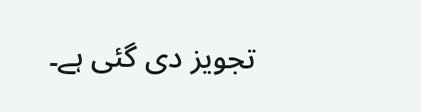تجویز دی گئی ہے۔